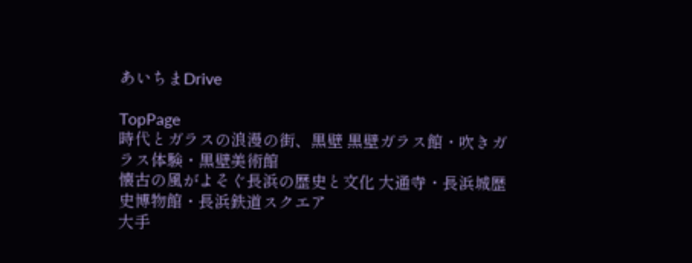あいちまDrive

TopPage
時代とガラスの浪漫の街、黒壁 黒壁ガラス館・吹きガラス体験・黒壁美術館
懐古の風がよそぐ長浜の歴史と文化 大通寺・長浜城歴史博物館・長浜鉄道スクエア
大手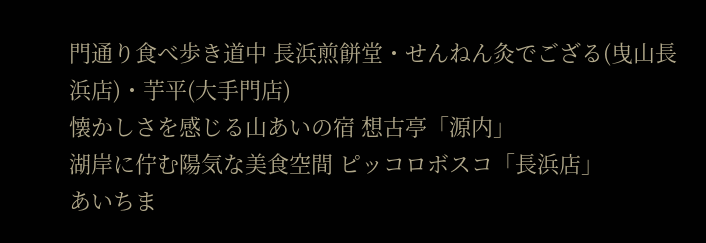門通り食べ歩き道中 長浜煎餅堂・せんねん灸でござる(曳山長浜店)・芋平(大手門店)
懐かしさを感じる山あいの宿 想古亭「源内」
湖岸に佇む陽気な美食空間 ピッコロボスコ「長浜店」
あいちま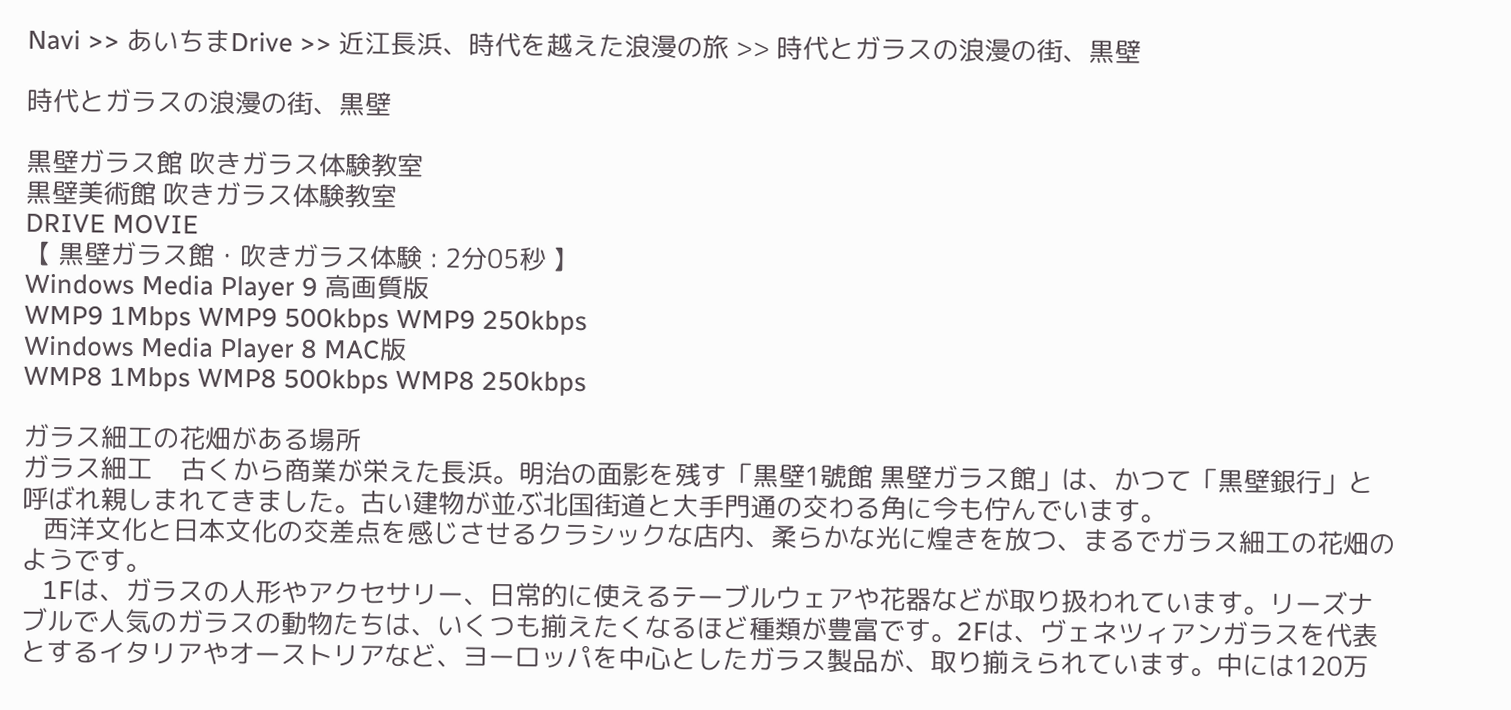Navi >> あいちまDrive >> 近江長浜、時代を越えた浪漫の旅 >> 時代とガラスの浪漫の街、黒壁

時代とガラスの浪漫の街、黒壁

黒壁ガラス館 吹きガラス体験教室
黒壁美術館 吹きガラス体験教室
DRIVE MOVIE
【 黒壁ガラス館・吹きガラス体験 : 2分05秒 】
Windows Media Player 9 高画質版
WMP9 1Mbps WMP9 500kbps WMP9 250kbps
Windows Media Player 8 MAC版
WMP8 1Mbps WMP8 500kbps WMP8 250kbps

ガラス細工の花畑がある場所
ガラス細工    古くから商業が栄えた長浜。明治の面影を残す「黒壁1號館 黒壁ガラス館」は、かつて「黒壁銀行」と呼ばれ親しまれてきました。古い建物が並ぶ北国街道と大手門通の交わる角に今も佇んでいます。
   西洋文化と日本文化の交差点を感じさせるクラシックな店内、柔らかな光に煌きを放つ、まるでガラス細工の花畑のようです。
   1Fは、ガラスの人形やアクセサリー、日常的に使えるテーブルウェアや花器などが取り扱われています。リーズナブルで人気のガラスの動物たちは、いくつも揃えたくなるほど種類が豊富です。2Fは、ヴェネツィアンガラスを代表とするイタリアやオーストリアなど、ヨーロッパを中心としたガラス製品が、取り揃えられています。中には120万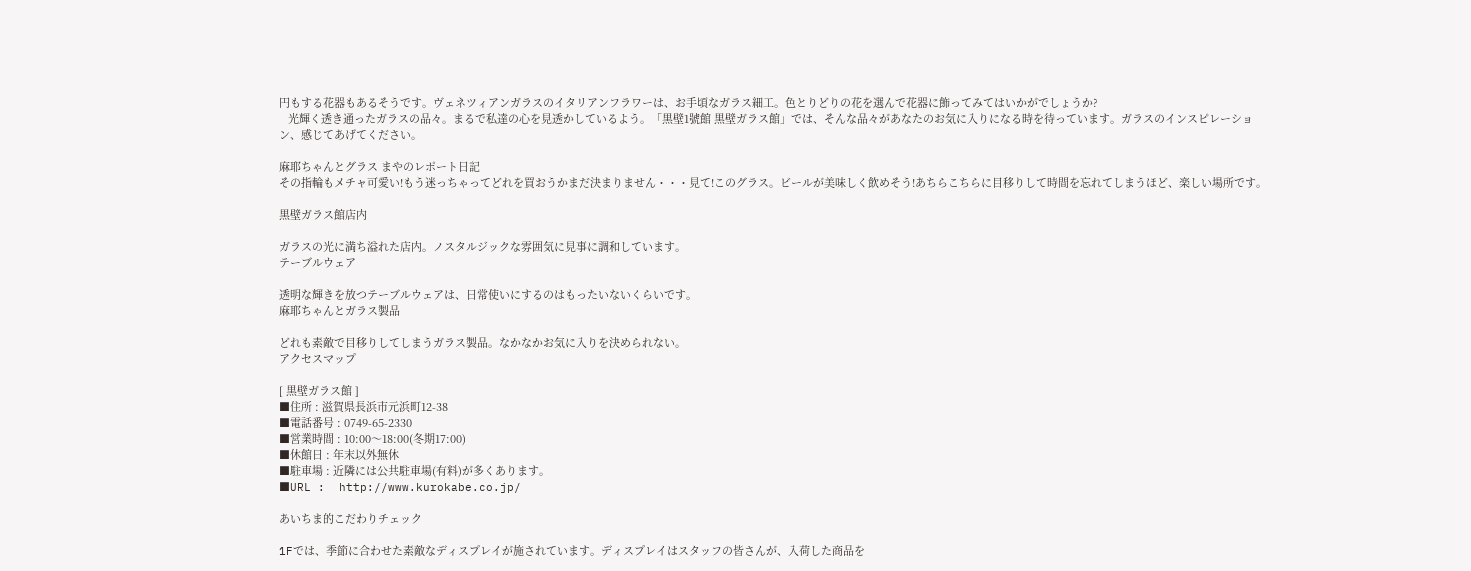円もする花器もあるそうです。ヴェネツィアンガラスのイタリアンフラワーは、お手頃なガラス細工。色とりどりの花を選んで花器に飾ってみてはいかがでしょうか?
   光輝く透き通ったガラスの品々。まるで私達の心を見透かしているよう。「黒壁1號館 黒壁ガラス館」では、そんな品々があなたのお気に入りになる時を待っています。ガラスのインスピレーション、感じてあげてください。

麻耶ちゃんとグラス まやのレポート日記
その指輪もメチャ可愛い!もう迷っちゃってどれを買おうかまだ決まりません・・・見て!このグラス。ビールが美味しく飲めそう!あちらこちらに目移りして時間を忘れてしまうほど、楽しい場所です。

黒壁ガラス館店内

ガラスの光に満ち溢れた店内。ノスタルジックな雰囲気に見事に調和しています。
テーブルウェア

透明な輝きを放つテーブルウェアは、日常使いにするのはもったいないくらいです。
麻耶ちゃんとガラス製品

どれも素敵で目移りしてしまうガラス製品。なかなかお気に入りを決められない。
アクセスマップ

[ 黒壁ガラス館 ]
■住所 : 滋賀県長浜市元浜町12-38
■電話番号 : 0749-65-2330
■営業時間 : 10:00〜18:00(冬期17:00)
■休館日 : 年末以外無休
■駐車場 : 近隣には公共駐車場(有料)が多くあります。
■URL :  http://www.kurokabe.co.jp/

あいちま的こだわりチェック

1Fでは、季節に合わせた素敵なディスプレイが施されています。ディスプレイはスタッフの皆さんが、入荷した商品を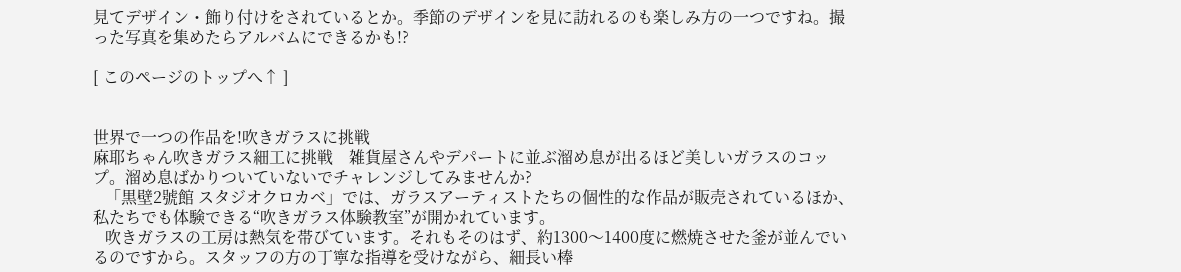見てデザイン・飾り付けをされているとか。季節のデザインを見に訪れるのも楽しみ方の一つですね。撮った写真を集めたらアルバムにできるかも!?

[ このページのトップへ↑ ]


世界で一つの作品を!吹きガラスに挑戦
麻耶ちゃん吹きガラス細工に挑戦    雑貨屋さんやデパートに並ぶ溜め息が出るほど美しいガラスのコップ。溜め息ばかりついていないでチャレンジしてみませんか?
   「黒壁2號館 スタジオクロカベ」では、ガラスアーティストたちの個性的な作品が販売されているほか、私たちでも体験できる“吹きガラス体験教室”が開かれています。
   吹きガラスの工房は熱気を帯びています。それもそのはず、約1300〜1400度に燃焼させた釜が並んでいるのですから。スタッフの方の丁寧な指導を受けながら、細長い棒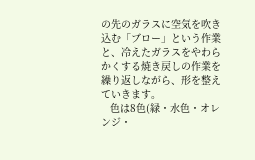の先のガラスに空気を吹き込む「ブロー」という作業と、冷えたガラスをやわらかくする焼き戻しの作業を繰り返しながら、形を整えていきます。
   色は8色(緑・水色・オレンジ・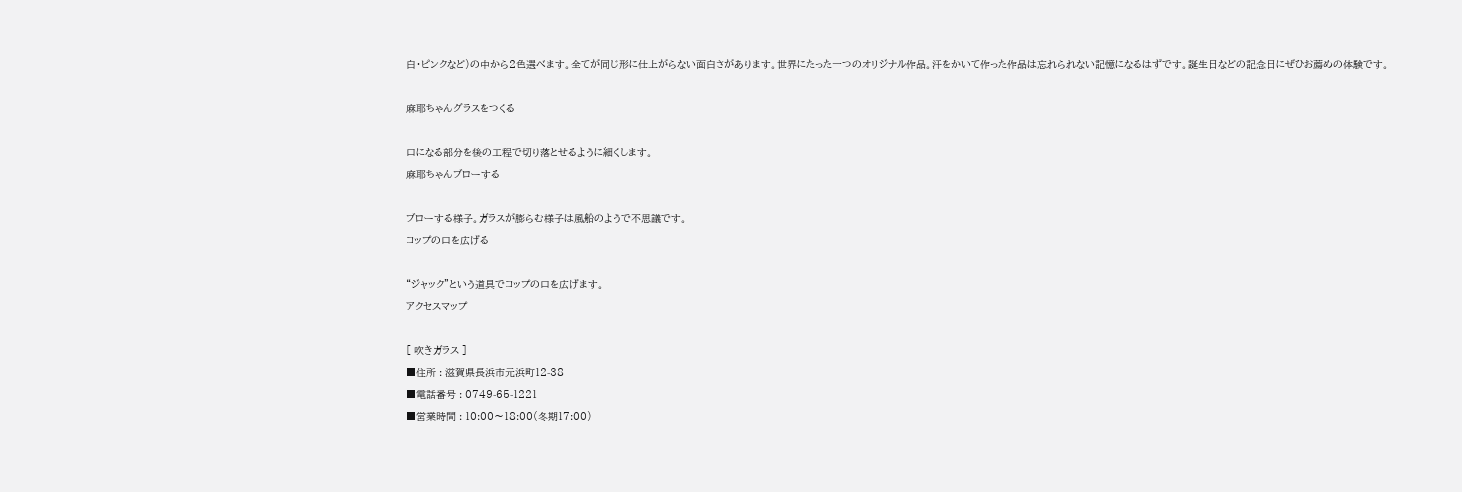白・ピンクなど)の中から2色選べます。全てが同じ形に仕上がらない面白さがあります。世界にたった一つのオリジナル作品。汗をかいて作った作品は忘れられない記憶になるはずです。誕生日などの記念日にぜひお薦めの体験です。

麻耶ちゃんグラスをつくる

口になる部分を後の工程で切り落とせるように細くします。
麻耶ちゃんブローする

ブローする様子。ガラスが膨らむ様子は風船のようで不思議です。
コップの口を広げる

“ジャック”という道具でコップの口を広げます。
アクセスマップ

[ 吹きガラス ]
■住所 : 滋賀県長浜市元浜町12-38
■電話番号 : 0749-65-1221
■営業時間 : 10:00〜18:00(冬期17:00)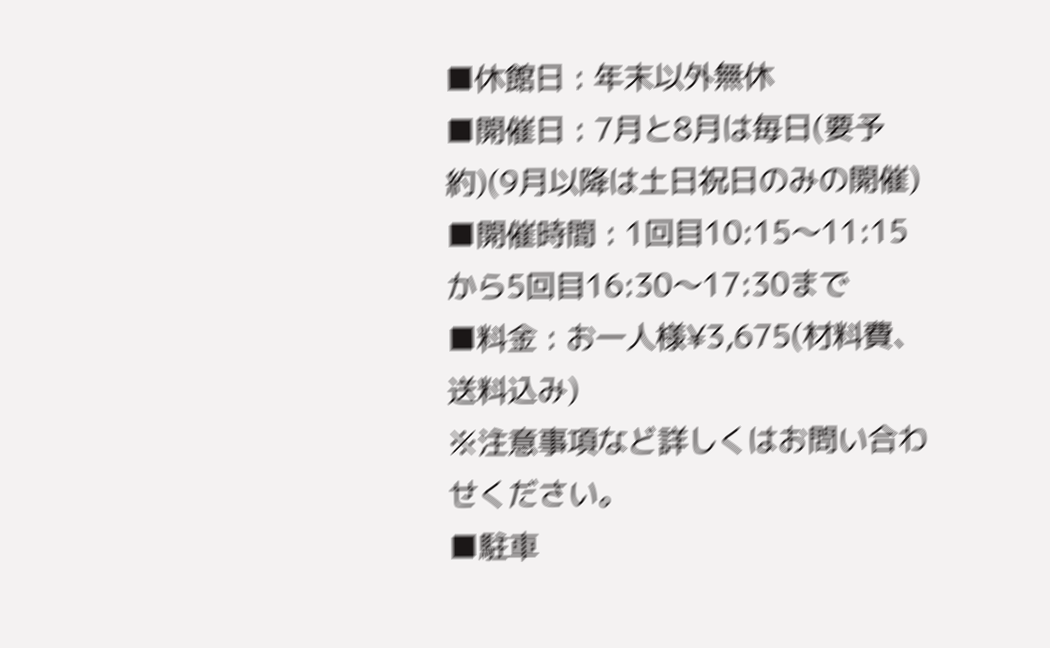■休館日 : 年末以外無休
■開催日 : 7月と8月は毎日(要予約)(9月以降は土日祝日のみの開催)
■開催時間 : 1回目10:15〜11:15から5回目16:30〜17:30まで
■料金 : お一人様¥3,675(材料費、送料込み)
※注意事項など詳しくはお問い合わせください。
■駐車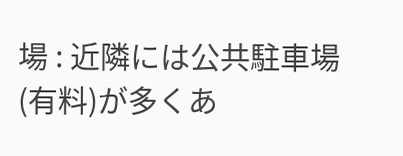場 : 近隣には公共駐車場(有料)が多くあ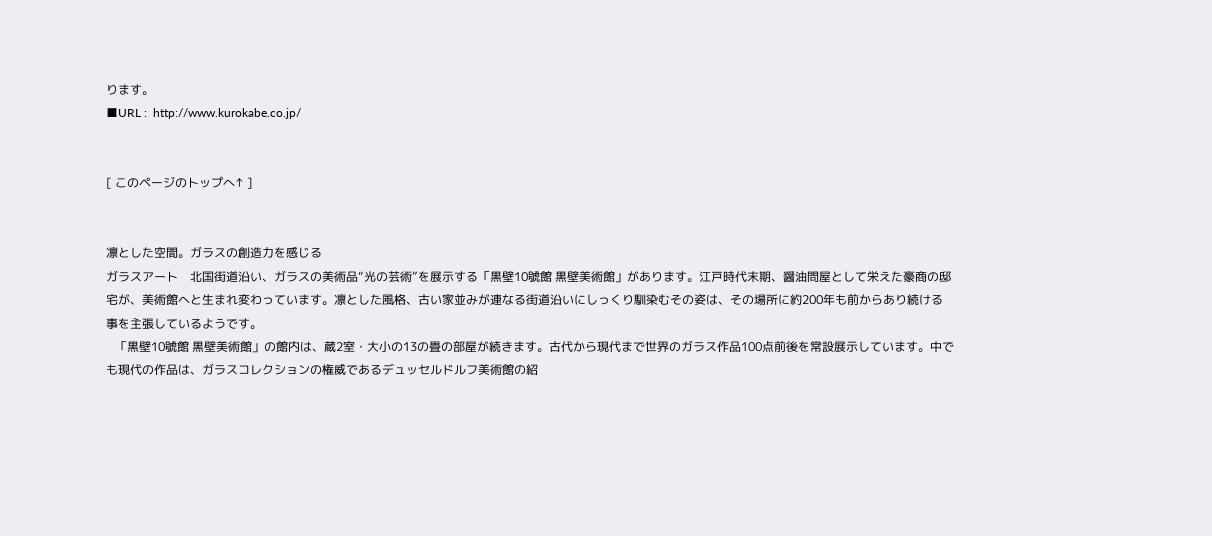ります。
■URL :  http://www.kurokabe.co.jp/


[ このページのトップへ↑ ]


凛とした空間。ガラスの創造力を感じる
ガラスアート    北国街道沿い、ガラスの美術品“光の芸術”を展示する「黒壁10號館 黒壁美術館」があります。江戸時代末期、醤油問屋として栄えた豪商の邸宅が、美術館へと生まれ変わっています。凛とした風格、古い家並みが連なる街道沿いにしっくり馴染むその姿は、その場所に約200年も前からあり続ける事を主張しているようです。
   「黒壁10號館 黒壁美術館」の館内は、蔵2室・大小の13の畳の部屋が続きます。古代から現代まで世界のガラス作品100点前後を常設展示しています。中でも現代の作品は、ガラスコレクションの権威であるデュッセルドルフ美術館の紹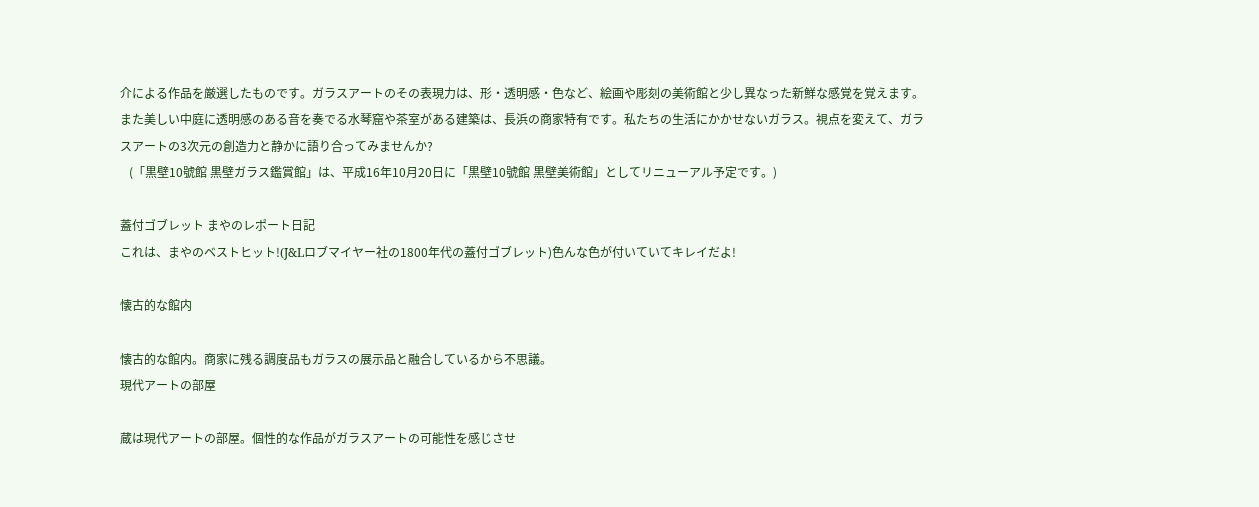介による作品を厳選したものです。ガラスアートのその表現力は、形・透明感・色など、絵画や彫刻の美術館と少し異なった新鮮な感覚を覚えます。また美しい中庭に透明感のある音を奏でる水琴窟や茶室がある建築は、長浜の商家特有です。私たちの生活にかかせないガラス。視点を変えて、ガラスアートの3次元の創造力と静かに語り合ってみませんか?
   (「黒壁10號館 黒壁ガラス鑑賞館」は、平成16年10月20日に「黒壁10號館 黒壁美術館」としてリニューアル予定です。)

蓋付ゴブレット まやのレポート日記
これは、まやのベストヒット!(J&Lロブマイヤー社の1800年代の蓋付ゴブレット)色んな色が付いていてキレイだよ!

懐古的な館内

懐古的な館内。商家に残る調度品もガラスの展示品と融合しているから不思議。
現代アートの部屋

蔵は現代アートの部屋。個性的な作品がガラスアートの可能性を感じさせ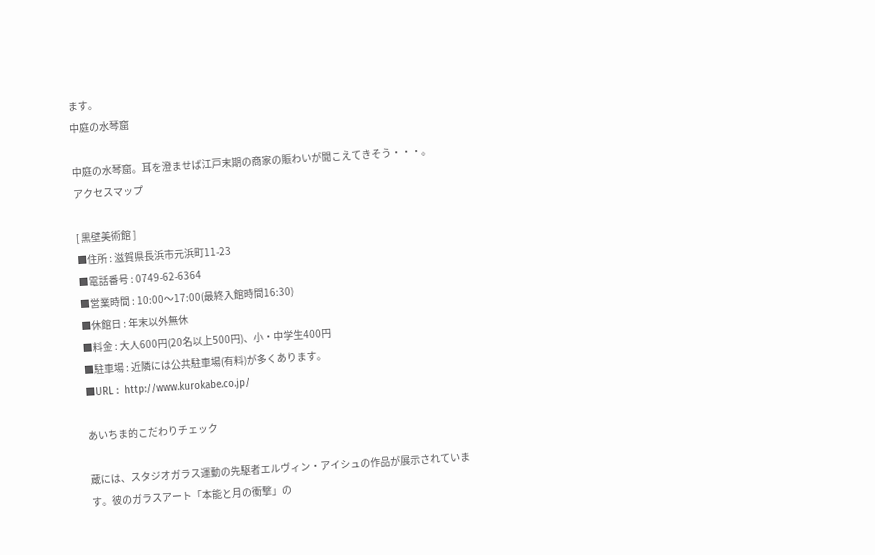ます。
中庭の水琴窟

中庭の水琴窟。耳を澄ませば江戸末期の商家の賑わいが聞こえてきそう・・・。
アクセスマップ

[ 黒壁美術館 ]
■住所 : 滋賀県長浜市元浜町11-23
■電話番号 : 0749-62-6364
■営業時間 : 10:00〜17:00(最終入館時間16:30)
■休館日 : 年末以外無休
■料金 : 大人600円(20名以上500円)、小・中学生400円
■駐車場 : 近隣には公共駐車場(有料)が多くあります。
■URL :  http://www.kurokabe.co.jp/

あいちま的こだわりチェック

蔵には、スタジオガラス運動の先駆者エルヴィン・アイシュの作品が展示されています。彼のガラスアート「本能と月の衝撃」の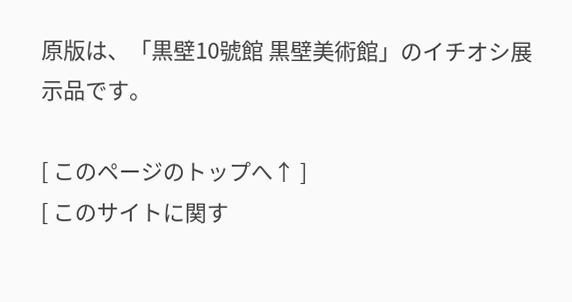原版は、「黒壁10號館 黒壁美術館」のイチオシ展示品です。

[ このページのトップへ↑ ]
[ このサイトに関す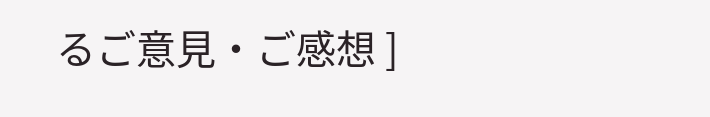るご意見・ご感想 ]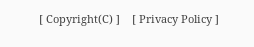[ Copyright(C) ]    [ Privacy Policy ]